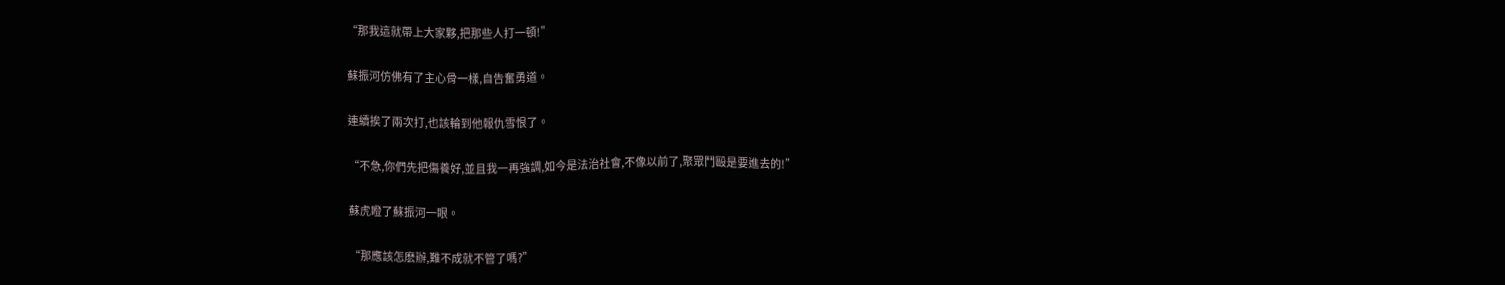“那我這就帶上大家夥,把那些人打一頓!”

蘇振河仿佛有了主心骨一樣,自告奮勇道。

連續挨了兩次打,也該輪到他報仇雪恨了。

“不急,你們先把傷養好,並且我一再強調,如今是法治社會,不像以前了,聚眾鬥毆是要進去的!”

蘇虎瞪了蘇振河一眼。

“那應該怎麽辦,難不成就不管了嗎?”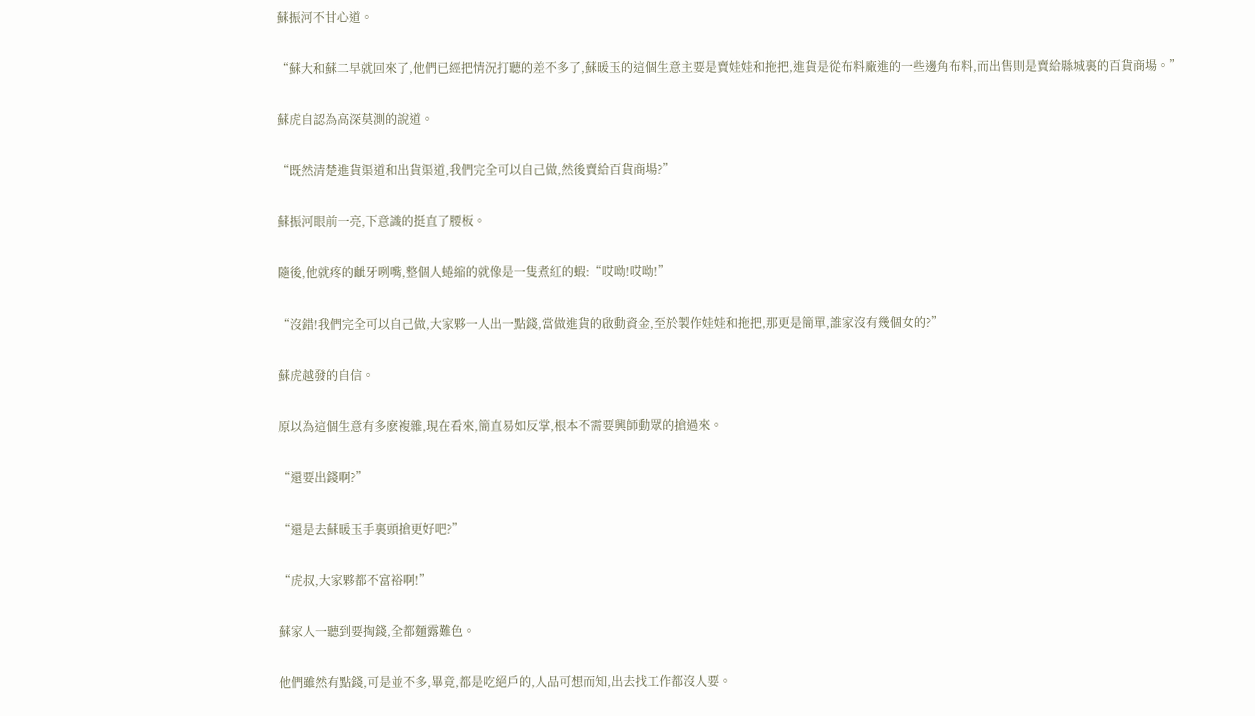蘇振河不甘心道。

“蘇大和蘇二早就回來了,他們已經把情況打聽的差不多了,蘇暖玉的這個生意主要是賣娃娃和拖把,進貨是從布料廠進的一些邊角布料,而出售則是賣給縣城裏的百貨商場。”

蘇虎自認為高深莫測的說道。

“既然清楚進貨渠道和出貨渠道,我們完全可以自己做,然後賣給百貨商場?”

蘇振河眼前一亮,下意識的挺直了腰板。

隨後,他就疼的齜牙咧嘴,整個人蜷縮的就像是一隻煮紅的蝦:“哎呦!哎呦!”

“沒錯!我們完全可以自己做,大家夥一人出一點錢,當做進貨的啟動資金,至於製作娃娃和拖把,那更是簡單,誰家沒有幾個女的?”

蘇虎越發的自信。

原以為這個生意有多麽複雜,現在看來,簡直易如反掌,根本不需要興師動眾的搶過來。

“還要出錢啊?”

“還是去蘇暖玉手裏頭搶更好吧?”

“虎叔,大家夥都不富裕啊!”

蘇家人一聽到要掏錢,全都麵露難色。

他們雖然有點錢,可是並不多,畢竟,都是吃絕戶的,人品可想而知,出去找工作都沒人要。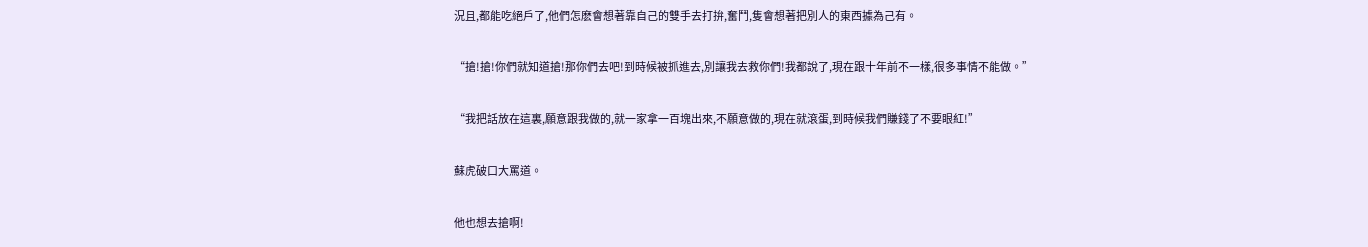況且,都能吃絕戶了,他們怎麽會想著靠自己的雙手去打拚,奮鬥,隻會想著把別人的東西據為己有。

“搶!搶!你們就知道搶!那你們去吧!到時候被抓進去,別讓我去救你們!我都說了,現在跟十年前不一樣,很多事情不能做。”

“我把話放在這裏,願意跟我做的,就一家拿一百塊出來,不願意做的,現在就滾蛋,到時候我們賺錢了不要眼紅!”

蘇虎破口大罵道。

他也想去搶啊!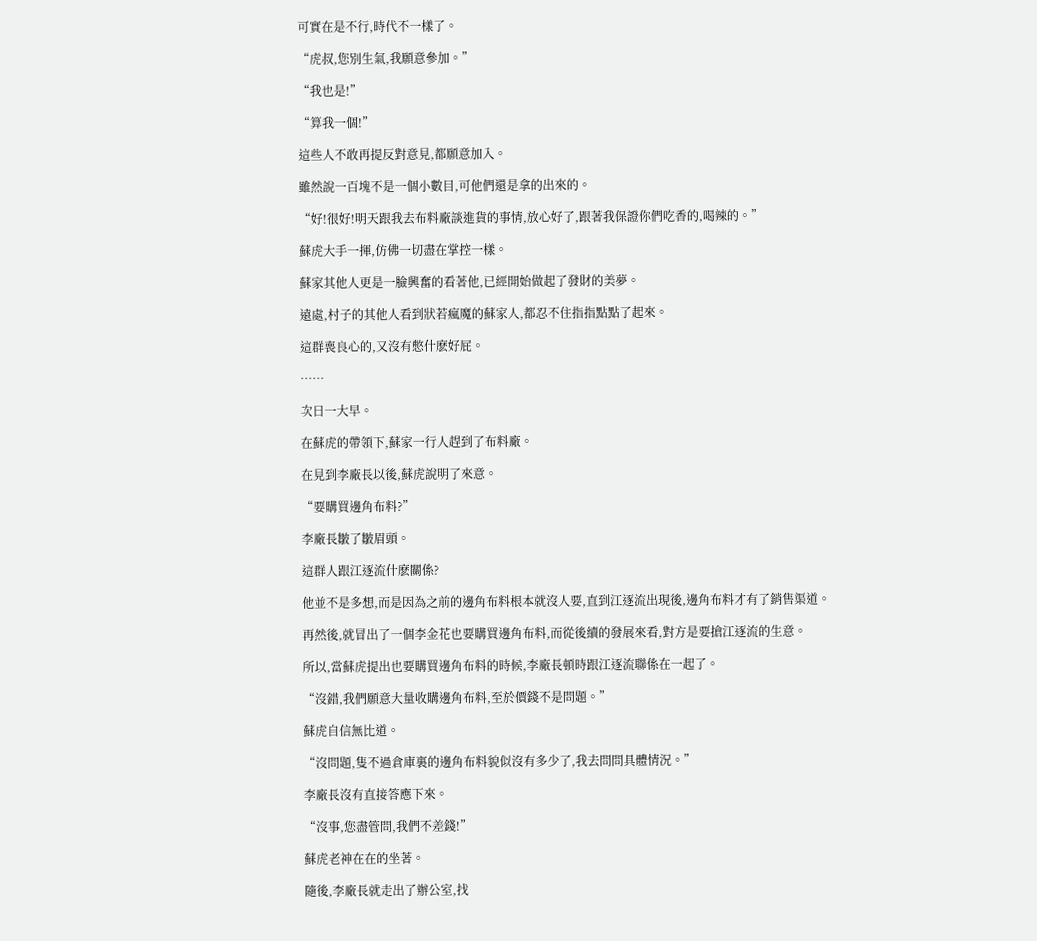可實在是不行,時代不一樣了。

“虎叔,您別生氣,我願意參加。”

“我也是!”

“算我一個!”

這些人不敢再提反對意見,都願意加入。

雖然說一百塊不是一個小數目,可他們還是拿的出來的。

“好!很好!明天跟我去布料廠談進貨的事情,放心好了,跟著我保證你們吃香的,喝辣的。”

蘇虎大手一揮,仿佛一切盡在掌控一樣。

蘇家其他人更是一臉興奮的看著他,已經開始做起了發財的美夢。

遠處,村子的其他人看到狀若瘋魔的蘇家人,都忍不住指指點點了起來。

這群喪良心的,又沒有憋什麽好屁。

……

次日一大早。

在蘇虎的帶領下,蘇家一行人趕到了布料廠。

在見到李廠長以後,蘇虎說明了來意。

“要購買邊角布料?”

李廠長皺了皺眉頭。

這群人跟江逐流什麽關係?

他並不是多想,而是因為之前的邊角布料根本就沒人要,直到江逐流出現後,邊角布料才有了銷售渠道。

再然後,就冒出了一個李金花也要購買邊角布料,而從後續的發展來看,對方是要搶江逐流的生意。

所以,當蘇虎提出也要購買邊角布料的時候,李廠長頓時跟江逐流聯係在一起了。

“沒錯,我們願意大量收購邊角布料,至於價錢不是問題。”

蘇虎自信無比道。

“沒問題,隻不過倉庫裏的邊角布料貌似沒有多少了,我去問問具體情況。”

李廠長沒有直接答應下來。

“沒事,您盡管問,我們不差錢!”

蘇虎老神在在的坐著。

隨後,李廠長就走出了辦公室,找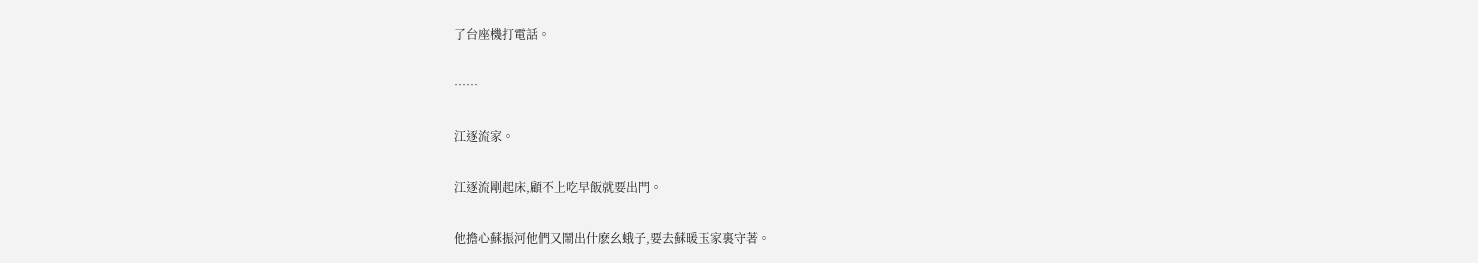了台座機打電話。

……

江逐流家。

江逐流剛起床,顧不上吃早飯就要出門。

他擔心蘇振河他們又鬧出什麽幺蛾子,要去蘇暖玉家裏守著。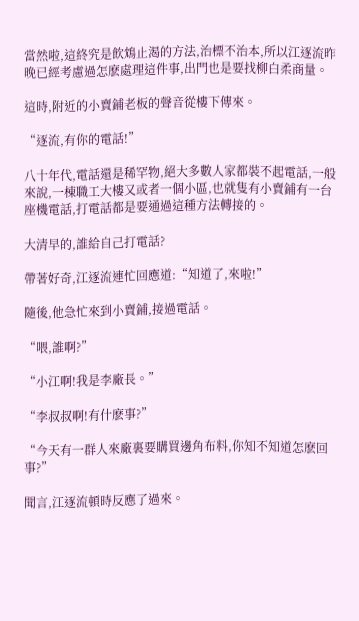當然啦,這終究是飲鴆止渴的方法,治標不治本,所以江逐流昨晚已經考慮過怎麽處理這件事,出門也是要找柳白柔商量。

這時,附近的小賣鋪老板的聲音從樓下傳來。

“逐流,有你的電話!”

八十年代,電話還是稀罕物,絕大多數人家都裝不起電話,一般來說,一棟職工大樓又或者一個小區,也就隻有小賣鋪有一台座機電話,打電話都是要通過這種方法轉接的。

大清早的,誰給自己打電話?

帶著好奇,江逐流連忙回應道:“知道了,來啦!”

隨後,他急忙來到小賣鋪,接過電話。

“喂,誰啊?”

“小江啊!我是李廠長。”

“李叔叔啊!有什麽事?”

“今天有一群人來廠裏要購買邊角布料,你知不知道怎麽回事?”

聞言,江逐流頓時反應了過來。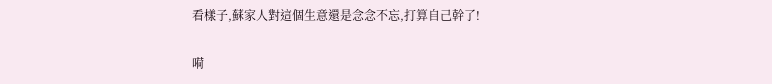看樣子,蘇家人對這個生意還是念念不忘,打算自己幹了!

嗬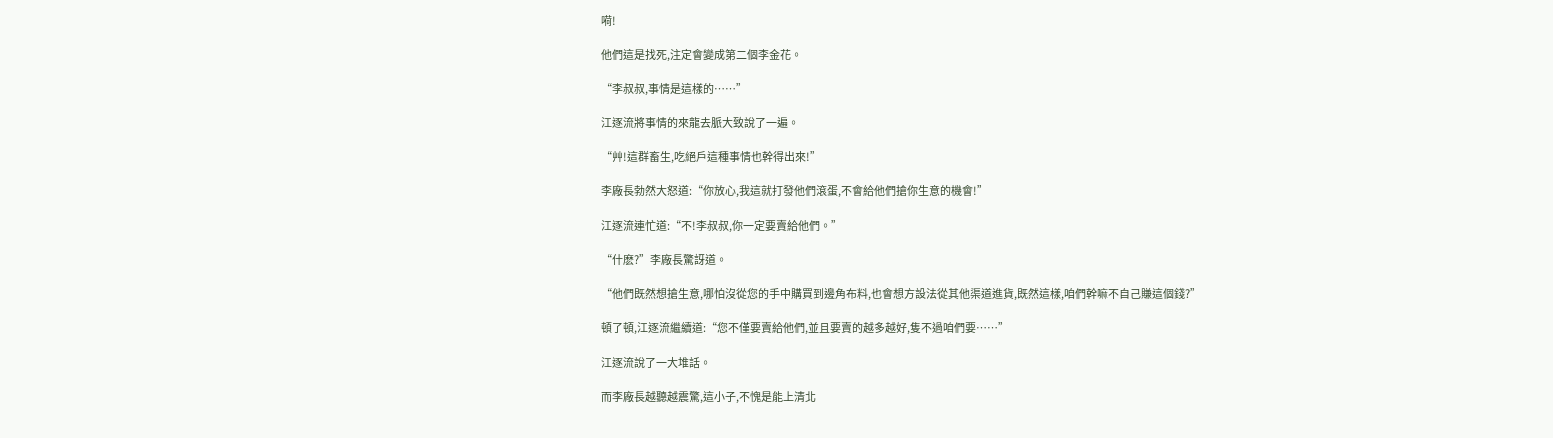嗬!

他們這是找死,注定會變成第二個李金花。

“李叔叔,事情是這樣的……”

江逐流將事情的來龍去脈大致說了一遍。

“艸!這群畜生,吃絕戶這種事情也幹得出來!”

李廠長勃然大怒道:“你放心,我這就打發他們滾蛋,不會給他們搶你生意的機會!”

江逐流連忙道:“不!李叔叔,你一定要賣給他們。”

“什麽?”李廠長驚訝道。

“他們既然想搶生意,哪怕沒從您的手中購買到邊角布料,也會想方設法從其他渠道進貨,既然這樣,咱們幹嘛不自己賺這個錢?”

頓了頓,江逐流繼續道:“您不僅要賣給他們,並且要賣的越多越好,隻不過咱們要……”

江逐流說了一大堆話。

而李廠長越聽越震驚,這小子,不愧是能上清北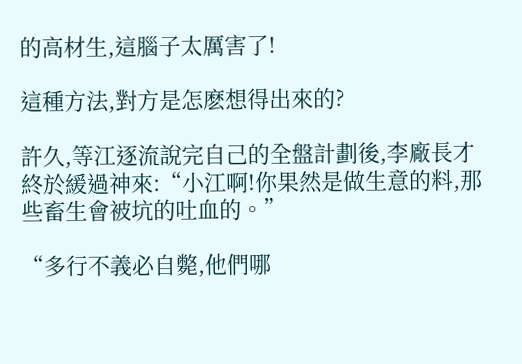的高材生,這腦子太厲害了!

這種方法,對方是怎麽想得出來的?

許久,等江逐流說完自己的全盤計劃後,李廠長才終於緩過神來:“小江啊!你果然是做生意的料,那些畜生會被坑的吐血的。”

“多行不義必自斃,他們哪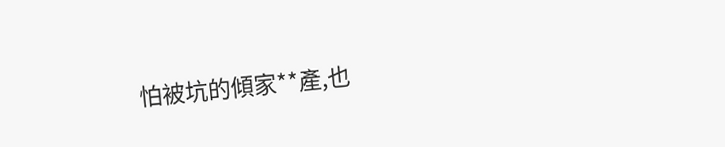怕被坑的傾家**產,也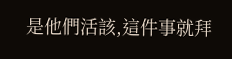是他們活該,這件事就拜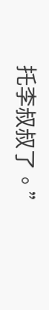托李叔叔了。”